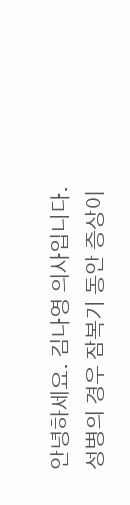안녕하세요. 김나영 의사입니다.
성병의 경우 잠복기 동안 증상이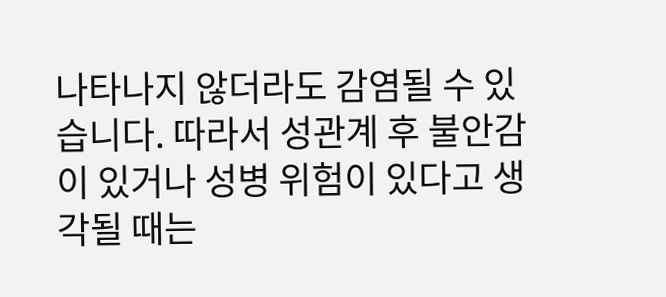나타나지 않더라도 감염될 수 있습니다. 따라서 성관계 후 불안감이 있거나 성병 위험이 있다고 생각될 때는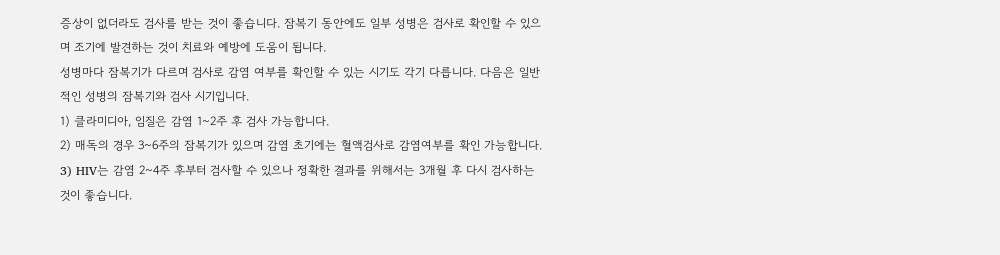증상이 없더라도 검사를 받는 것이 좋습니다. 잠복기 동안에도 일부 성병은 검사로 확인할 수 있으며 조기에 발견하는 것이 치료와 예방에 도움이 됩니다.
성병마다 잠복기가 다르며 검사로 감염 여부를 확인할 수 있는 시기도 각기 다릅니다. 다음은 일반적인 성병의 잠복기와 검사 시기입니다.
1) 클라미디아, 임질은 감염 1~2주 후 검사 가능합니다.
2) 매독의 경우 3~6주의 잠복기가 있으며 감염 초기에는 혈액검사로 감염여부를 확인 가능합니다.
3) HIV는 감염 2~4주 후부터 검사할 수 있으나 정확한 결과를 위해서는 3개월 후 다시 검사하는 것이 좋습니다.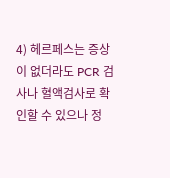4) 헤르페스는 증상이 없더라도 PCR 검사나 혈액검사로 확인할 수 있으나 정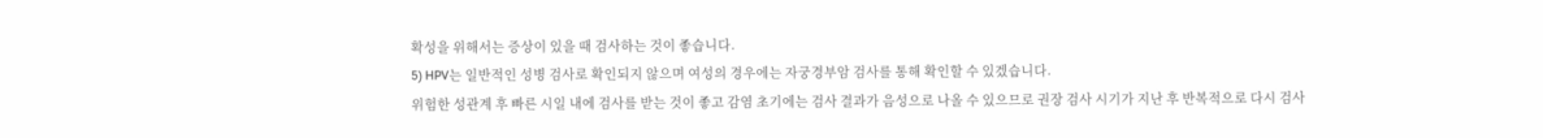확성을 위해서는 증상이 있을 때 검사하는 것이 좋습니다.
5) HPV는 일반적인 성병 검사로 확인되지 않으며 여성의 경우에는 자궁경부암 검사를 통해 확인할 수 있겠습니다.
위험한 성관계 후 빠른 시일 내에 검사를 받는 것이 좋고 감염 초기에는 검사 결과가 음성으로 나올 수 있으므로 권장 검사 시기가 지난 후 반복적으로 다시 검사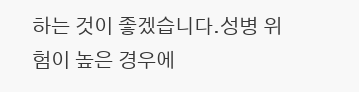하는 것이 좋겠습니다.성병 위험이 높은 경우에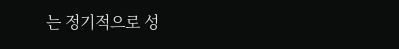는 정기적으로 성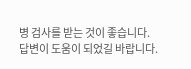병 검사를 받는 것이 좋습니다.
답변이 도움이 되었길 바랍니다.